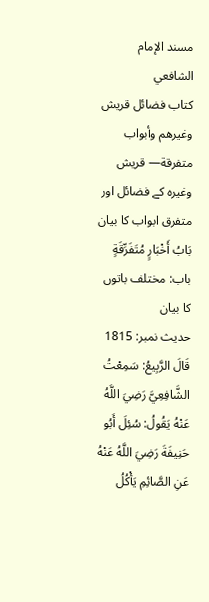مسند الإمام الشافعي
كتاب فضائل قريش وغيرهم وأبواب متفرقة— قریش وغیرہ کے فضائل اور متفرق ابواب کا بیان
بَابُ أَخْبَارٍ مُتَفَرِّقَةٍ باب: مختلف باتوں کا بیان
حدیث نمبر: 1815
قَالَ الرَّبِيعُ: سَمِعْتُ الشَّافِعِيَّ رَضِيَ اللَّهُ عَنْهُ يَقُولُ: سُئِلَ أَبُو حَنِيفَةَ رَضِيَ اللَّهُ عَنْهُ عَنِ الصَّائِمِ يَأْكُلُ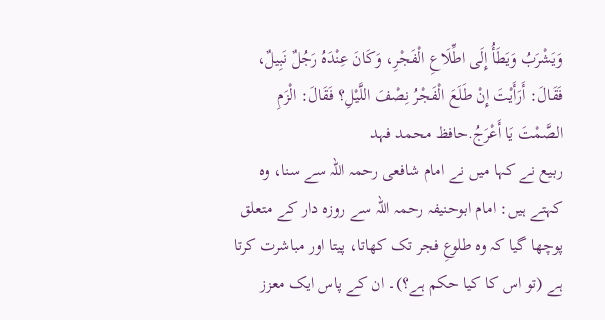وَيَشْرَبُ وَيَطَأُ إِلَى اطِّلَاعِ الْفَجْرِ، وَكَانَ عِنْدَهُ رَجُلٌ نَبِيلٌ، فَقَالَ: أَرَأَيْتَ إِنْ طَلَعَ الْفَجْرُ نِصْفَ اللَّيْلِ؟ فَقَالَ: الْزَمِ الصَّمْتَ يَا أَعْرَجُ.حافظ محمد فہد
ربیع نے کہا میں نے امام شافعی رحمہ اللہ سے سنا، وہ کہتے ہیں: امام ابوحنیفہ رحمہ اللہ سے روزہ دار کے متعلق پوچھا گیا کہ وہ طلوعِ فجر تک کھاتا، پیتا اور مباشرت کرتا ہے (تو اس کا کیا حکم ہے؟)۔ ان کے پاس ایک معزز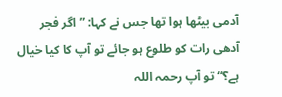آدمی بیٹھا ہوا تھا جس نے کہا: ”اگر فجر آدھی رات کو طلوع ہو جائے تو آپ کا کیا خیال ہے؟“ تو آپ رحمہ اللہ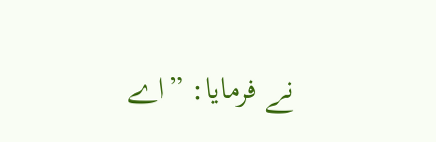نے فرمایا: ”اے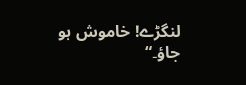لنگڑے! خاموش ہو جاؤ۔“